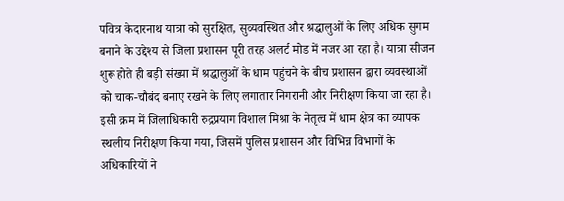पवित्र केदारनाथ यात्रा को सुरक्षित, सुव्यवस्थित और श्रद्धालुओं के लिए अधिक सुगम बनाने के उद्देश्य से जिला प्रशासन पूरी तरह अलर्ट मोड में नजर आ रहा है। यात्रा सीजन शुरू होते ही बड़ी संख्या में श्रद्धालुओं के धाम पहुंचने के बीच प्रशासन द्वारा व्यवस्थाओं को चाक-चौबंद बनाए रखने के लिए लगातार निगरानी और निरीक्षण किया जा रहा है। इसी क्रम में जिलाधिकारी रुद्रप्रयाग विशाल मिश्रा के नेतृत्व में धाम क्षेत्र का व्यापक स्थलीय निरीक्षण किया गया, जिसमें पुलिस प्रशासन और विभिन्न विभागों के अधिकारियों ने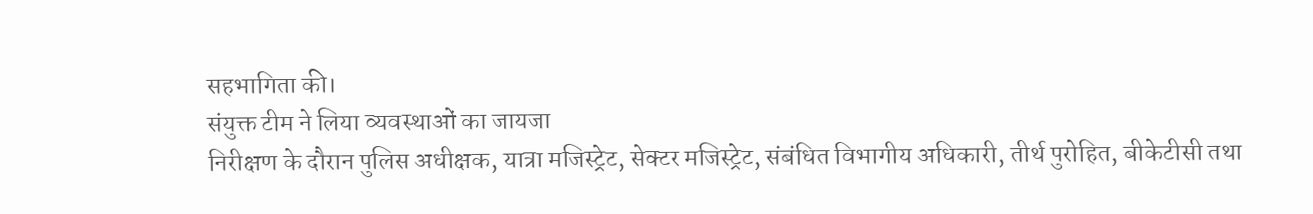सहभागिता की।
संयुक्त टीम ने लिया व्यवस्थाओं का जायजा
निरीक्षण के दौरान पुलिस अधीक्षक, यात्रा मजिस्ट्रेट, सेक्टर मजिस्ट्रेट, संबंधित विभागीय अधिकारी, तीर्थ पुरोहित, बीकेटीसी तथा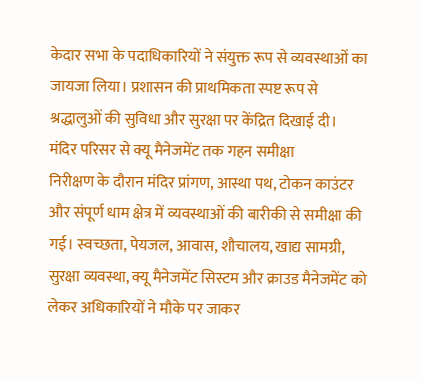केदार सभा के पदाधिकारियों ने संयुक्त रूप से व्यवस्थाओं का जायजा लिया। प्रशासन की प्राथमिकता स्पष्ट रूप से श्रद्धालुओं की सुविधा और सुरक्षा पर केंद्रित दिखाई दी।
मंदिर परिसर से क्यू मैनेजमेंट तक गहन समीक्षा
निरीक्षण के दौरान मंदिर प्रांगण, आस्था पथ, टोकन काउंटर और संपूर्ण धाम क्षेत्र में व्यवस्थाओं की बारीकी से समीक्षा की गई। स्वच्छता, पेयजल, आवास, शौचालय, खाद्य सामग्री, सुरक्षा व्यवस्था, क्यू मैनेजमेंट सिस्टम और क्राउड मैनेजमेंट को लेकर अधिकारियों ने मौके पर जाकर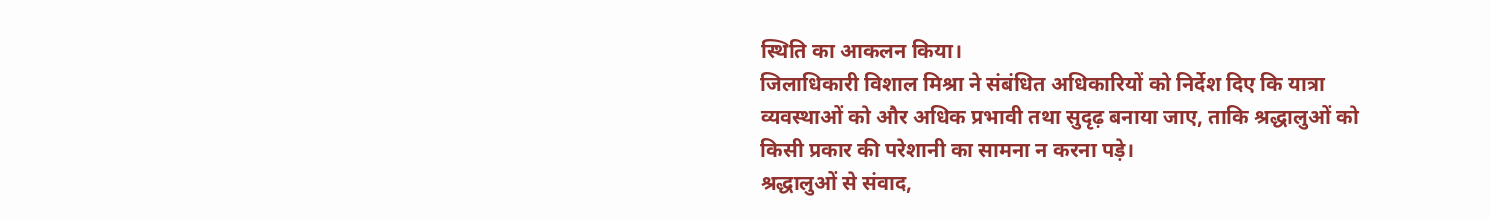स्थिति का आकलन किया।
जिलाधिकारी विशाल मिश्रा ने संबंधित अधिकारियों को निर्देश दिए कि यात्रा व्यवस्थाओं को और अधिक प्रभावी तथा सुदृढ़ बनाया जाए, ताकि श्रद्धालुओं को किसी प्रकार की परेशानी का सामना न करना पड़े।
श्रद्धालुओं से संवाद,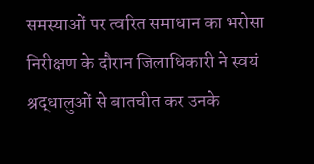समस्याओं पर त्वरित समाधान का भरोसा
निरीक्षण के दौरान जिलाधिकारी ने स्वयं श्रद्धालुओं से बातचीत कर उनके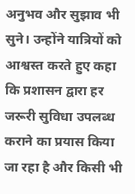अनुभव और सुझाव भी सुने। उन्होंने यात्रियों को आश्वस्त करते हुए कहा कि प्रशासन द्वारा हर जरूरी सुविधा उपलब्ध कराने का प्रयास किया जा रहा है और किसी भी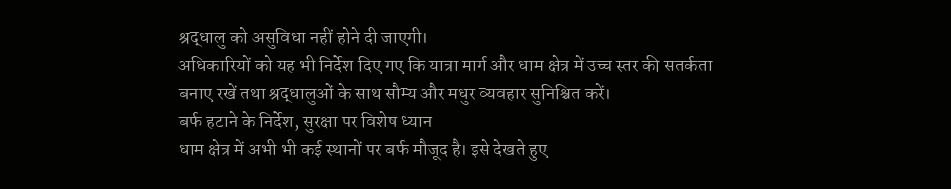श्रद्धालु को असुविधा नहीं होने दी जाएगी।
अधिकारियों को यह भी निर्देश दिए गए कि यात्रा मार्ग और धाम क्षेत्र में उच्च स्तर की सतर्कता बनाए रखें तथा श्रद्धालुओं के साथ सौम्य और मधुर व्यवहार सुनिश्चित करें।
बर्फ हटाने के निर्देश, सुरक्षा पर विशेष ध्यान
धाम क्षेत्र में अभी भी कई स्थानों पर बर्फ मौजूद है। इसे देखते हुए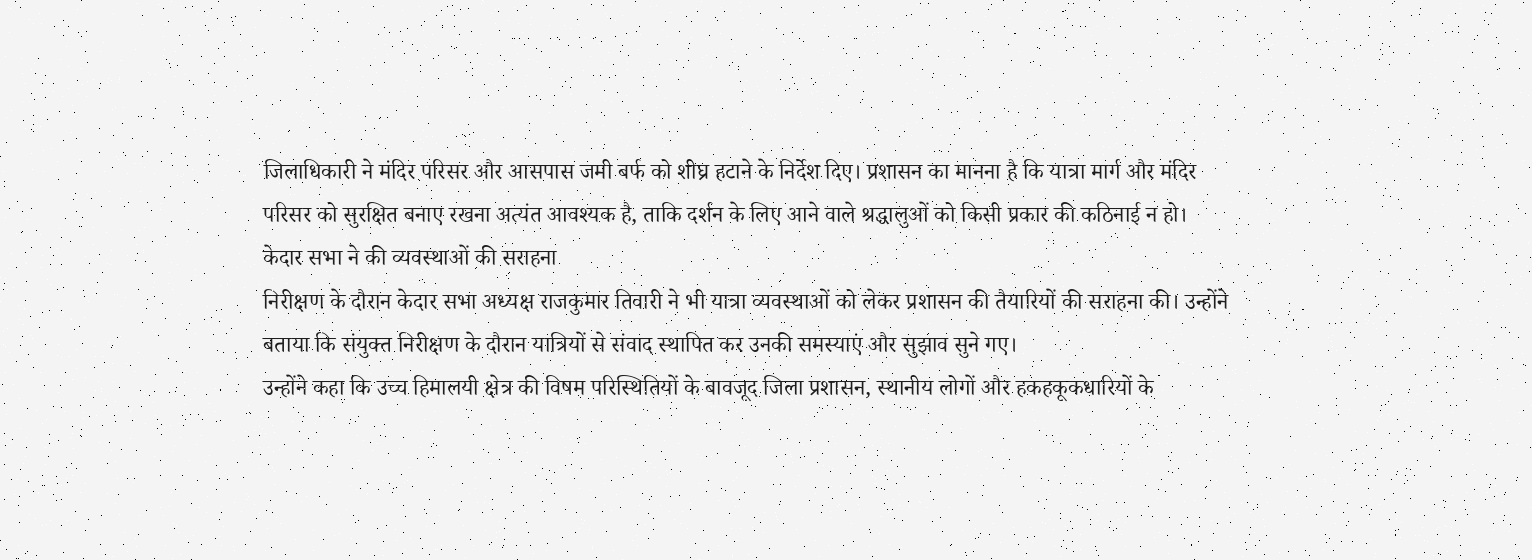जिलाधिकारी ने मंदिर परिसर और आसपास जमी बर्फ को शीघ्र हटाने के निर्देश दिए। प्रशासन का मानना है कि यात्रा मार्ग और मंदिर परिसर को सुरक्षित बनाए रखना अत्यंत आवश्यक है, ताकि दर्शन के लिए आने वाले श्रद्धालुओं को किसी प्रकार की कठिनाई न हो।
केदार सभा ने की व्यवस्थाओं की सराहना
निरीक्षण के दौरान केदार सभा अध्यक्ष राजकुमार तिवारी ने भी यात्रा व्यवस्थाओं को लेकर प्रशासन की तैयारियों की सराहना की। उन्होंने बताया कि संयुक्त निरीक्षण के दौरान यात्रियों से संवाद स्थापित कर उनकी समस्याएं और सुझाव सुने गए।
उन्होंने कहा कि उच्च हिमालयी क्षेत्र की विषम परिस्थितियों के बावजूद जिला प्रशासन, स्थानीय लोगों और हकहकूकधारियों के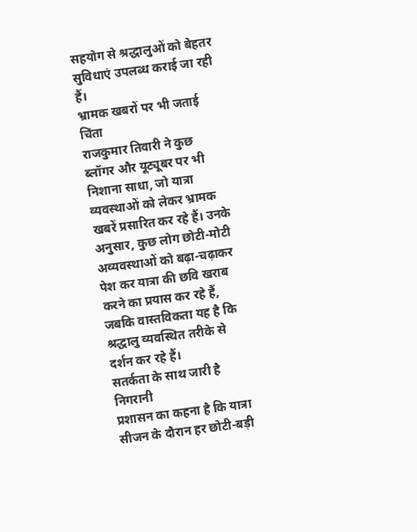सहयोग से श्रद्धालुओं को बेहतर सुविधाएं उपलब्ध कराई जा रही हैं।
भ्रामक खबरों पर भी जताई चिंता
राजकुमार तिवारी ने कुछ ब्लॉगर और यूट्यूबर पर भी निशाना साधा, जो यात्रा व्यवस्थाओं को लेकर भ्रामक खबरें प्रसारित कर रहे हैं। उनके अनुसार, कुछ लोग छोटी-मोटी अव्यवस्थाओं को बढ़ा-चढ़ाकर पेश कर यात्रा की छवि खराब करने का प्रयास कर रहे हैं, जबकि वास्तविकता यह है कि श्रद्धालु व्यवस्थित तरीके से दर्शन कर रहे हैं।
सतर्कता के साथ जारी है निगरानी
प्रशासन का कहना है कि यात्रा सीजन के दौरान हर छोटी-बड़ी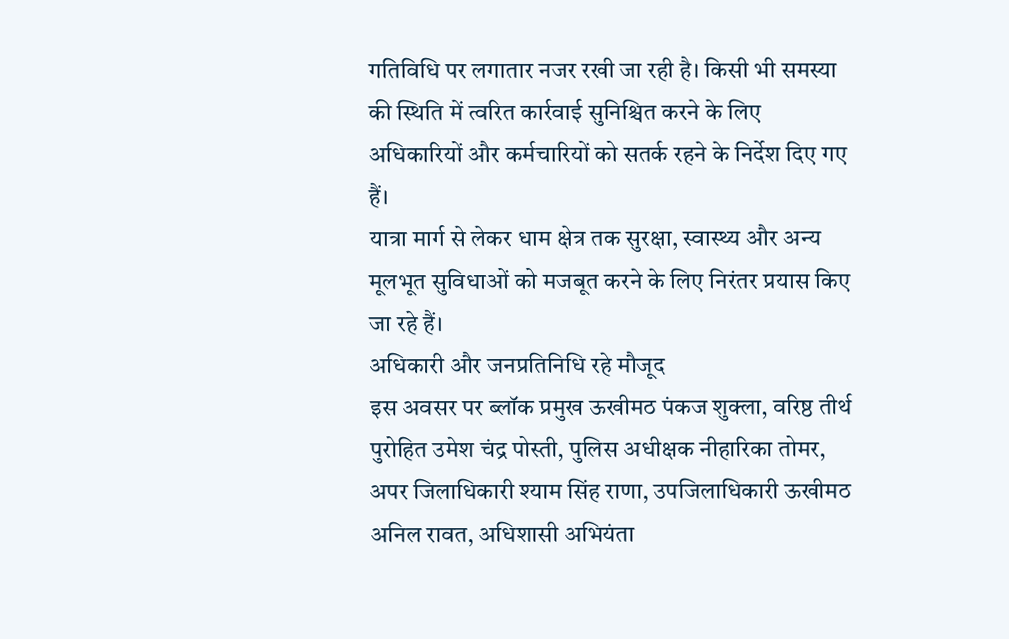गतिविधि पर लगातार नजर रखी जा रही है। किसी भी समस्या की स्थिति में त्वरित कार्रवाई सुनिश्चित करने के लिए अधिकारियों और कर्मचारियों को सतर्क रहने के निर्देश दिए गए हैं।
यात्रा मार्ग से लेकर धाम क्षेत्र तक सुरक्षा, स्वास्थ्य और अन्य मूलभूत सुविधाओं को मजबूत करने के लिए निरंतर प्रयास किए जा रहे हैं।
अधिकारी और जनप्रतिनिधि रहे मौजूद
इस अवसर पर ब्लॉक प्रमुख ऊखीमठ पंकज शुक्ला, वरिष्ठ तीर्थ पुरोहित उमेश चंद्र पोस्ती, पुलिस अधीक्षक नीहारिका तोमर, अपर जिलाधिकारी श्याम सिंह राणा, उपजिलाधिकारी ऊखीमठ अनिल रावत, अधिशासी अभियंता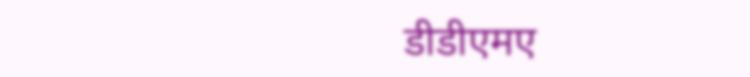डीडीएमए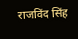राजविंद सिंह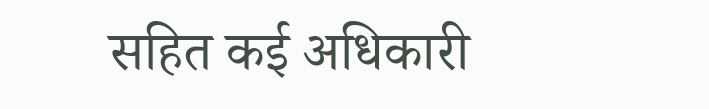सहित कई अधिकारी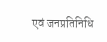एवं जनप्रतिनिधि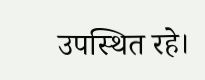उपस्थित रहे।